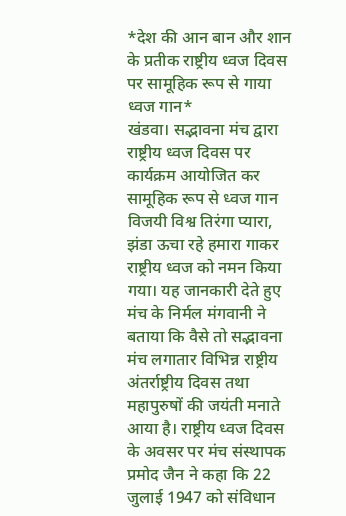*देश की आन बान और शान के प्रतीक राष्ट्रीय ध्वज दिवस पर सामूहिक रूप से गाया ध्वज गान*
खंडवा। सद्भावना मंच द्वारा राष्ट्रीय ध्वज दिवस पर कार्यक्रम आयोजित कर सामूहिक रूप से ध्वज गान विजयी विश्व तिरंगा प्यारा, झंडा ऊचा रहे हमारा गाकर राष्ट्रीय ध्वज को नमन किया गया। यह जानकारी देते हुए मंच के निर्मल मंगवानी ने बताया कि वैसे तो सद्भावना मंच लगातार विभिन्न राष्ट्रीय अंतर्राष्ट्रीय दिवस तथा महापुरुषों की जयंती मनाते आया है। राष्ट्रीय ध्वज दिवस के अवसर पर मंच संस्थापक प्रमोद जैन ने कहा कि 22 जुलाई 1947 को संविधान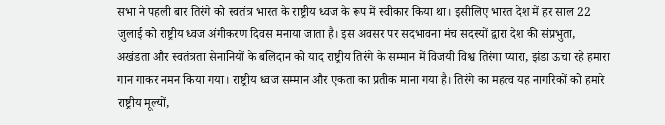सभा ने पहली बार तिरंगे को स्वतंत्र भारत के राष्ट्रीय ध्वज के रूप में स्वीकार किया था। इसीलिए भारत देश में हर साल 22 जुलाई को राष्ट्रीय ध्वज अंगीकरण दिवस मनाया जाता है। इस अवसर पर सदभावना मंच सदस्यों द्वारा देश की संप्रभुता, अखंडता और स्वतंत्रता सेनानियों के बलिदान को याद राष्ट्रीय तिरंगे के सम्मान में विजयी विश्व तिरंगा प्यारा, झंडा ऊचा रहे हमारा गान गाकर नमन किया गया। राष्ट्रीय ध्वज सम्मान और एकता का प्रतीक माना गया है। तिरंगे का महत्व यह नागरिकों को हमारे राष्ट्रीय मूल्यों,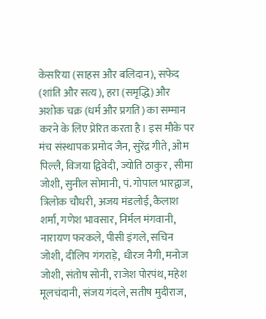केसरिया (साहस और बलिदान), सफेद (शांति और सत्य), हरा (समृद्धि) और अशोक चक्र (धर्म और प्रगति) का सम्मान करने के लिए प्रेरित करता है। इस मौके पर मंच संस्थापक प्रमोद जैन, सुरेंद्र गीते, ओम पिल्लै, विजया द्विवेदी, ज्योति ठाकुर , सीमा जोशी, सुनील सोमानी, पं. गोपाल भारद्वाज, त्रिलोक चौधरी, अजय मंडलोई, कैलाश शर्मा, गणेश भावसार, निर्मल मंगवानी, नारायण फरकले, पीसी इंगले, सचिन जोशी, दीलिप गंगराड़े, धीरज नैगी, मनोज जोशी, संतोष सोनी, राजेश पोरपंथ, महेश मूलचंदानी, संजय गंदले, सतीष मुदीराज,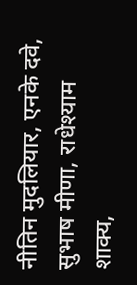नीतिन मुदलियार, एनके दवे, सुभाष मीणा, राधेश्याम शाक्य,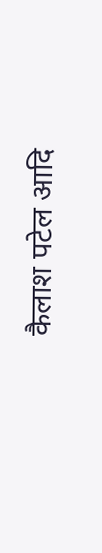कैलाश पटेल आदि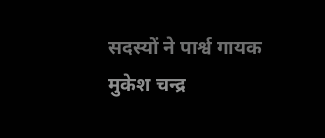सदस्यों ने पार्श्व गायक मुकेश चन्द्र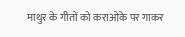माथुर के गीतों को कराओके पर गाकर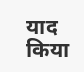याद किया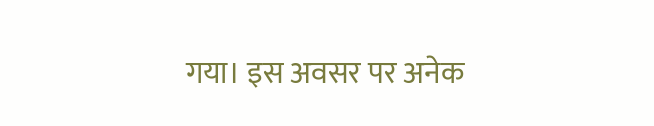गया। इस अवसर पर अनेक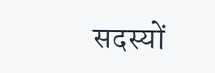सदस्यों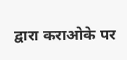द्वारा कराओके पर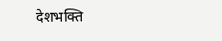देशभक्ति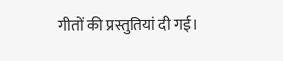गीतों की प्रस्तुतियां दी गई।